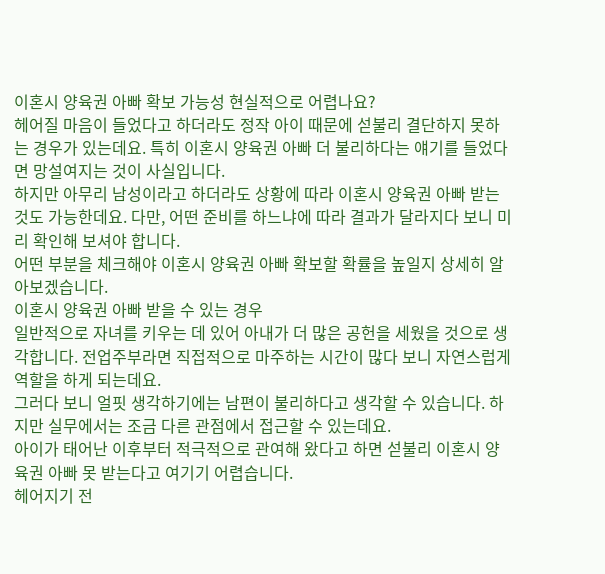이혼시 양육권 아빠 확보 가능성 현실적으로 어렵나요?
헤어질 마음이 들었다고 하더라도 정작 아이 때문에 섣불리 결단하지 못하는 경우가 있는데요. 특히 이혼시 양육권 아빠 더 불리하다는 얘기를 들었다면 망설여지는 것이 사실입니다.
하지만 아무리 남성이라고 하더라도 상황에 따라 이혼시 양육권 아빠 받는 것도 가능한데요. 다만, 어떤 준비를 하느냐에 따라 결과가 달라지다 보니 미리 확인해 보셔야 합니다.
어떤 부분을 체크해야 이혼시 양육권 아빠 확보할 확률을 높일지 상세히 알아보겠습니다.
이혼시 양육권 아빠 받을 수 있는 경우
일반적으로 자녀를 키우는 데 있어 아내가 더 많은 공헌을 세웠을 것으로 생각합니다. 전업주부라면 직접적으로 마주하는 시간이 많다 보니 자연스럽게 역할을 하게 되는데요.
그러다 보니 얼핏 생각하기에는 남편이 불리하다고 생각할 수 있습니다. 하지만 실무에서는 조금 다른 관점에서 접근할 수 있는데요.
아이가 태어난 이후부터 적극적으로 관여해 왔다고 하면 섣불리 이혼시 양육권 아빠 못 받는다고 여기기 어렵습니다.
헤어지기 전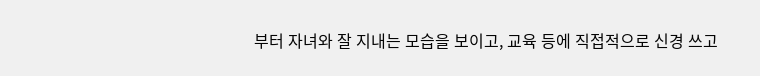부터 자녀와 잘 지내는 모습을 보이고, 교육 등에 직접적으로 신경 쓰고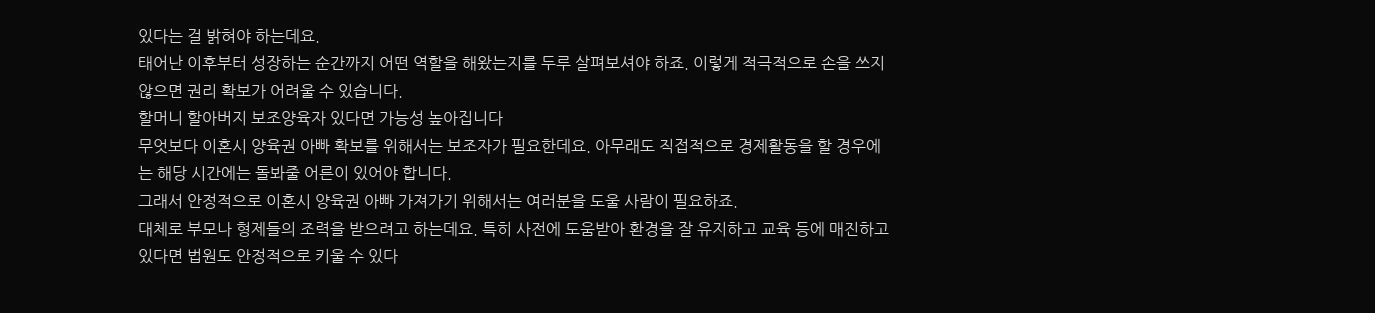있다는 걸 밝혀야 하는데요.
태어난 이후부터 성장하는 순간까지 어떤 역할을 해왔는지를 두루 살펴보셔야 하죠. 이렇게 적극적으로 손을 쓰지 않으면 권리 확보가 어려울 수 있습니다.
할머니 할아버지 보조양육자 있다면 가능성 높아집니다
무엇보다 이혼시 양육권 아빠 확보를 위해서는 보조자가 필요한데요. 아무래도 직접적으로 경제활동을 할 경우에는 해당 시간에는 돌봐줄 어른이 있어야 합니다.
그래서 안정적으로 이혼시 양육권 아빠 가져가기 위해서는 여러분을 도울 사람이 필요하죠.
대체로 부모나 형제들의 조력을 받으려고 하는데요. 특히 사전에 도움받아 환경을 잘 유지하고 교육 등에 매진하고 있다면 법원도 안정적으로 키울 수 있다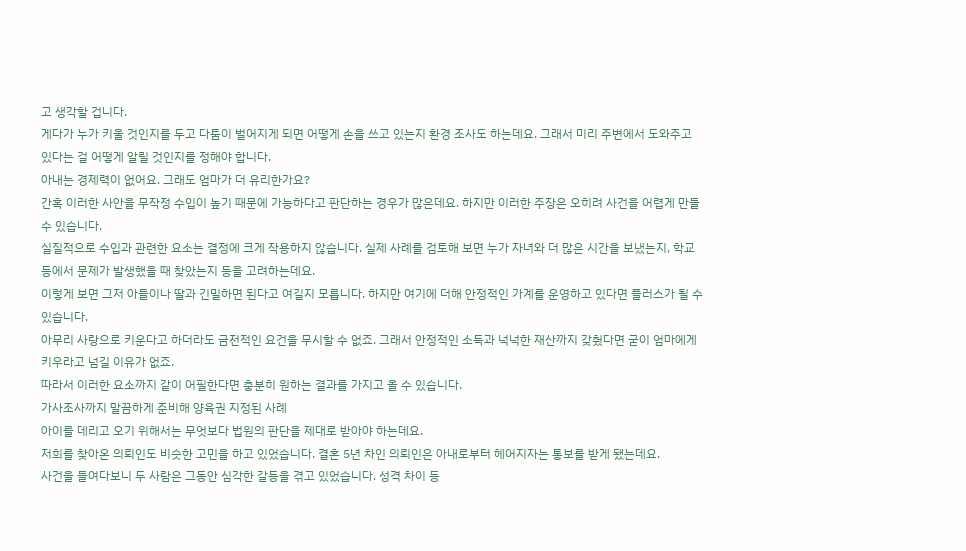고 생각할 겁니다.
게다가 누가 키울 것인지를 두고 다툼이 벌어지게 되면 어떻게 손을 쓰고 있는지 환경 조사도 하는데요. 그래서 미리 주변에서 도와주고 있다는 걸 어떻게 알릴 것인지를 정해야 합니다.
아내는 경제력이 없어요. 그래도 엄마가 더 유리한가요?
간혹 이러한 사안을 무작정 수입이 높기 때문에 가능하다고 판단하는 경우가 많은데요. 하지만 이러한 주장은 오히려 사건을 어렵게 만들 수 있습니다.
실질적으로 수입과 관련한 요소는 결정에 크게 작용하지 않습니다. 실제 사례를 검토해 보면 누가 자녀와 더 많은 시간을 보냈는지, 학교 등에서 문제가 발생했을 때 찾았는지 등을 고려하는데요.
이렇게 보면 그저 아들이나 딸과 긴밀하면 된다고 여길지 모릅니다. 하지만 여기에 더해 안정적인 가계를 운영하고 있다면 플러스가 될 수 있습니다.
아무리 사랑으로 키운다고 하더라도 금전적인 요건을 무시할 수 없죠. 그래서 안정적인 소득과 넉넉한 재산까지 갖췄다면 굳이 엄마에게 키우라고 넘길 이유가 없죠.
따라서 이러한 요소까지 같이 어필한다면 충분히 원하는 결과를 가지고 올 수 있습니다.
가사조사까지 말끔하게 준비해 양육권 지정된 사례
아이를 데리고 오기 위해서는 무엇보다 법원의 판단을 제대로 받아야 하는데요.
저희를 찾아온 의뢰인도 비슷한 고민을 하고 있었습니다. 결혼 5년 차인 의뢰인은 아내로부터 헤어지자는 통보를 받게 됐는데요.
사건을 들여다보니 두 사람은 그동안 심각한 갈등을 겪고 있었습니다. 성격 차이 등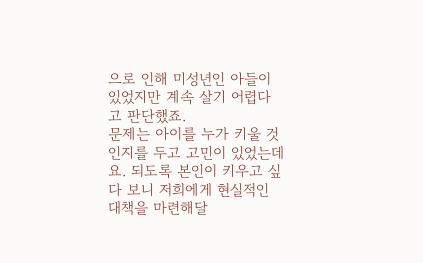으로 인해 미성년인 아들이 있었지만 계속 살기 어렵다고 판단했죠.
문제는 아이를 누가 키울 것인지를 두고 고민이 있었는데요. 되도록 본인이 키우고 싶다 보니 저희에게 현실적인 대책을 마련해달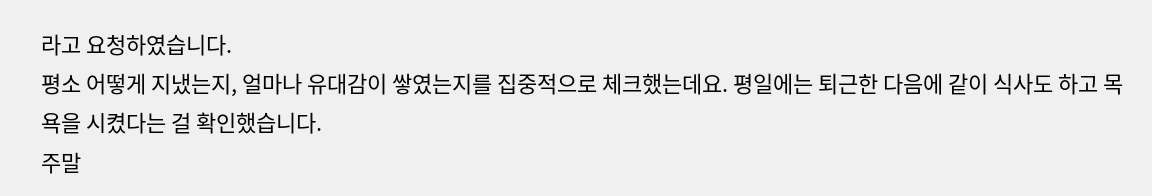라고 요청하였습니다.
평소 어떻게 지냈는지, 얼마나 유대감이 쌓였는지를 집중적으로 체크했는데요. 평일에는 퇴근한 다음에 같이 식사도 하고 목욕을 시켰다는 걸 확인했습니다.
주말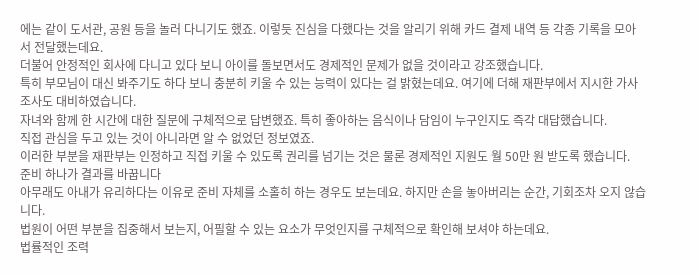에는 같이 도서관, 공원 등을 놀러 다니기도 했죠. 이렇듯 진심을 다했다는 것을 알리기 위해 카드 결제 내역 등 각종 기록을 모아서 전달했는데요.
더불어 안정적인 회사에 다니고 있다 보니 아이를 돌보면서도 경제적인 문제가 없을 것이라고 강조했습니다.
특히 부모님이 대신 봐주기도 하다 보니 충분히 키울 수 있는 능력이 있다는 걸 밝혔는데요. 여기에 더해 재판부에서 지시한 가사 조사도 대비하였습니다.
자녀와 함께 한 시간에 대한 질문에 구체적으로 답변했죠. 특히 좋아하는 음식이나 담임이 누구인지도 즉각 대답했습니다.
직접 관심을 두고 있는 것이 아니라면 알 수 없었던 정보였죠.
이러한 부분을 재판부는 인정하고 직접 키울 수 있도록 권리를 넘기는 것은 물론 경제적인 지원도 월 50만 원 받도록 했습니다.
준비 하나가 결과를 바꿉니다
아무래도 아내가 유리하다는 이유로 준비 자체를 소홀히 하는 경우도 보는데요. 하지만 손을 놓아버리는 순간, 기회조차 오지 않습니다.
법원이 어떤 부분을 집중해서 보는지, 어필할 수 있는 요소가 무엇인지를 구체적으로 확인해 보셔야 하는데요.
법률적인 조력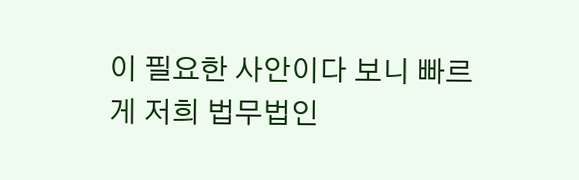이 필요한 사안이다 보니 빠르게 저희 법무법인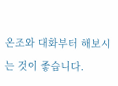온조와 대화부터 해보시는 것이 좋습니다.